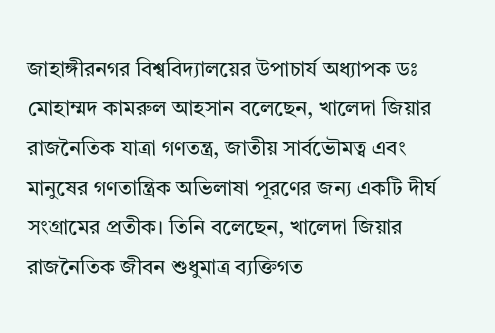জাহাঙ্গীরনগর বিশ্ববিদ্যালয়ের উপাচার্য অধ্যাপক ডঃ মোহাম্মদ কামরুল আহসান বলেছেন, খালেদা জিয়ার রাজনৈতিক যাত্রা গণতন্ত্র, জাতীয় সার্বভৌমত্ব এবং মানুষের গণতান্ত্রিক অভিলাষা পূরণের জন্য একটি দীর্ঘ সংগ্রামের প্রতীক। তিনি বলেছেন, খালেদা জিয়ার রাজনৈতিক জীবন শুধুমাত্র ব্যক্তিগত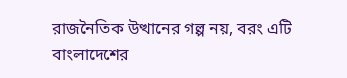রাজনৈতিক উত্থানের গল্প নয়, বরং এটি বাংলাদেশের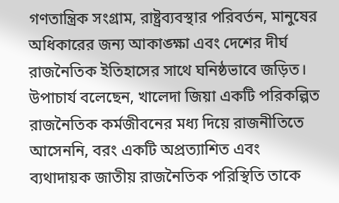গণতান্ত্রিক সংগ্রাম, রাষ্ট্রব্যবস্থার পরিবর্তন, মানুষের অধিকারের জন্য আকাঙ্ক্ষা এবং দেশের দীর্ঘ রাজনৈতিক ইতিহাসের সাথে ঘনিষ্ঠভাবে জড়িত।
উপাচার্য বলেছেন, খালেদা জিয়া একটি পরিকল্পিত রাজনৈতিক কর্মজীবনের মধ্য দিয়ে রাজনীতিতে আসেননি, বরং একটি অপ্রত্যাশিত এবং ব্যথাদায়ক জাতীয় রাজনৈতিক পরিস্থিতি তাকে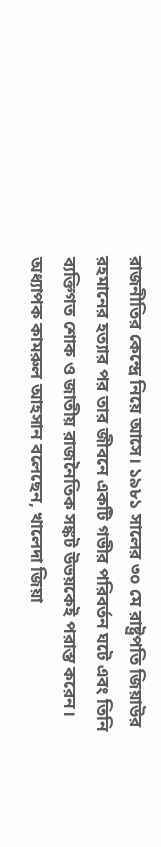রাজনীতির কেন্দ্রে নিয়ে আসে। ১৯৮১ সালের ৩০ মে রাষ্ট্রপতি জিয়াউর রহমানের হত্যার পর তার জীবনে একটি গভীর পরিবর্তন ঘটে এবং তিনি ব্যক্তিগত শোক ও জাতীয় রাজনৈতিক সঙ্কট উভয়কেই পরাস্ত করেন।
অধ্যাপক কামরুল আহসান বলেছেন, খালেদা জিয়া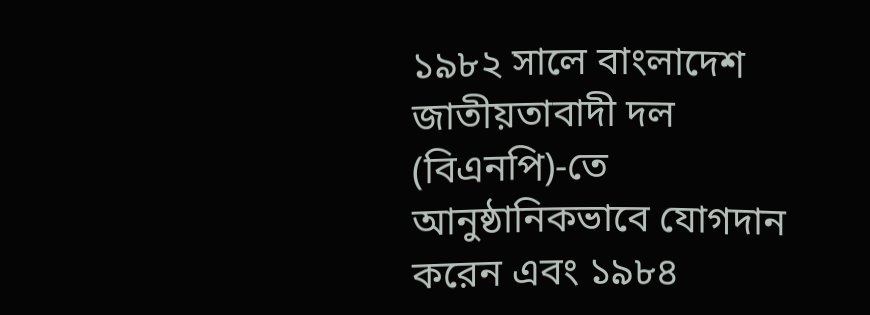১৯৮২ সালে বাংলাদেশ জাতীয়তাবাদী দল (বিএনপি)-তে আনুষ্ঠানিকভাবে যোগদান করেন এবং ১৯৮৪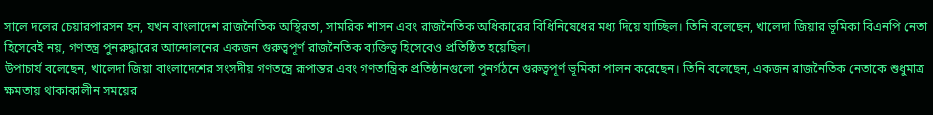সালে দলের চেয়ারপারসন হন, যখন বাংলাদেশ রাজনৈতিক অস্থিরতা, সামরিক শাসন এবং রাজনৈতিক অধিকারের বিধিনিষেধের মধ্য দিয়ে যাচ্ছিল। তিনি বলেছেন, খালেদা জিয়ার ভূমিকা বিএনপি নেতা হিসেবেই নয়, গণতন্ত্র পুনরুদ্ধারের আন্দোলনের একজন গুরুত্বপূর্ণ রাজনৈতিক ব্যক্তিত্ব হিসেবেও প্রতিষ্ঠিত হয়েছিল।
উপাচার্য বলেছেন, খালেদা জিয়া বাংলাদেশের সংসদীয় গণতন্ত্রে রূপান্তর এবং গণতান্ত্রিক প্রতিষ্ঠানগুলো পুনর্গঠনে গুরুত্বপূর্ণ ভূমিকা পালন করেছেন। তিনি বলেছেন, একজন রাজনৈতিক নেতাকে শুধুমাত্র ক্ষমতায় থাকাকালীন সময়ের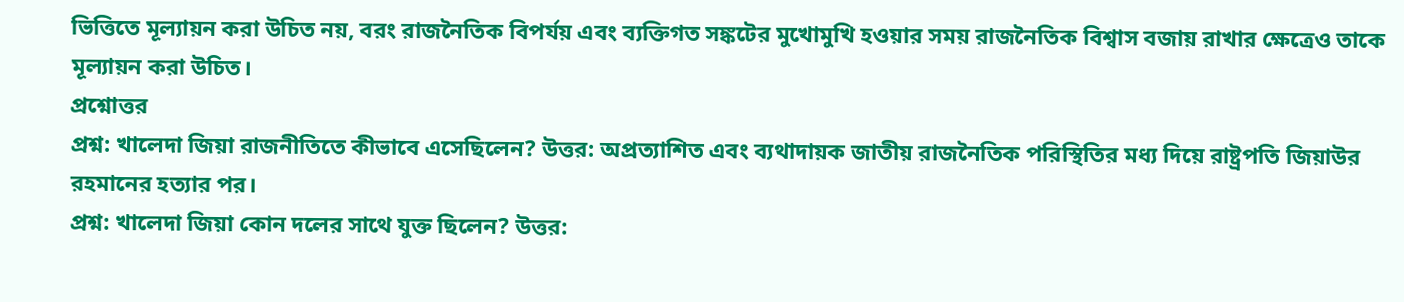ভিত্তিতে মূল্যায়ন করা উচিত নয়, বরং রাজনৈতিক বিপর্যয় এবং ব্যক্তিগত সঙ্কটের মুখোমুখি হওয়ার সময় রাজনৈতিক বিশ্বাস বজায় রাখার ক্ষেত্রেও তাকে মূল্যায়ন করা উচিত।
প্রশ্নোত্তর
প্রশ্ন: খালেদা জিয়া রাজনীতিতে কীভাবে এসেছিলেন? উত্তর: অপ্রত্যাশিত এবং ব্যথাদায়ক জাতীয় রাজনৈতিক পরিস্থিতির মধ্য দিয়ে রাষ্ট্রপতি জিয়াউর রহমানের হত্যার পর।
প্রশ্ন: খালেদা জিয়া কোন দলের সাথে যুক্ত ছিলেন? উত্তর: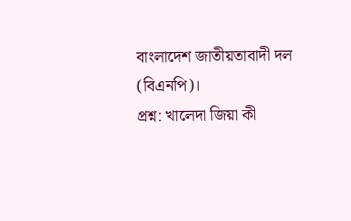বাংলাদেশ জাতীয়তাবাদী দল (বিএনপি)।
প্রশ্ন: খালেদা জিয়া কী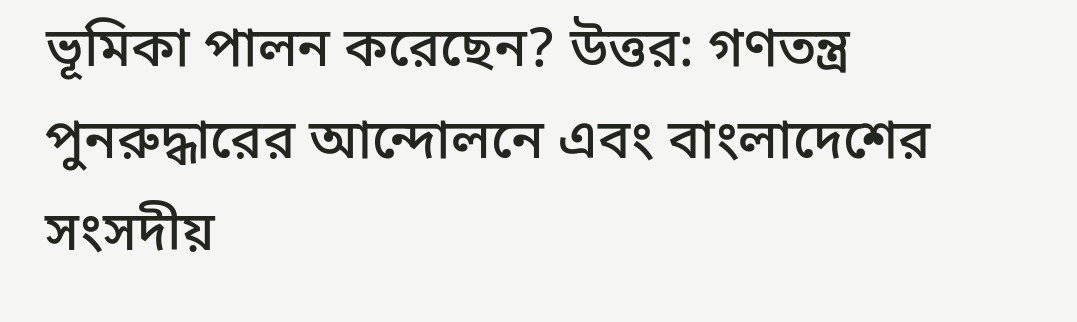ভূমিকা পালন করেছেন? উত্তর: গণতন্ত্র পুনরুদ্ধারের আন্দোলনে এবং বাংলাদেশের সংসদীয়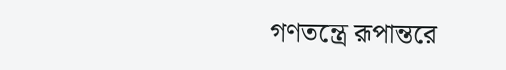গণতন্ত্রে রূপান্তরে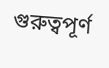গুরুত্বপূর্ণ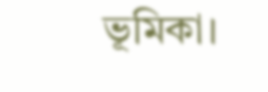ভূমিকা।